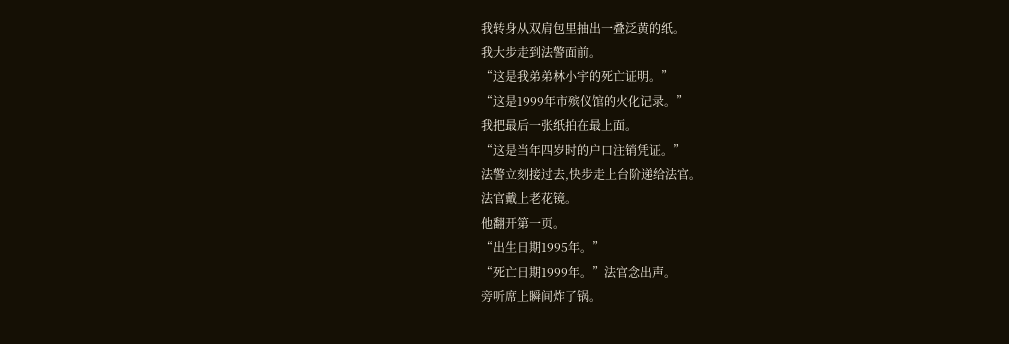我转身从双肩包里抽出一叠泛黄的纸。
我大步走到法警面前。
“这是我弟弟林小宇的死亡证明。”
“这是1999年市殡仪馆的火化记录。”
我把最后一张纸拍在最上面。
“这是当年四岁时的户口注销凭证。”
法警立刻接过去,快步走上台阶递给法官。
法官戴上老花镜。
他翻开第一页。
“出生日期1995年。”
“死亡日期1999年。”法官念出声。
旁听席上瞬间炸了锅。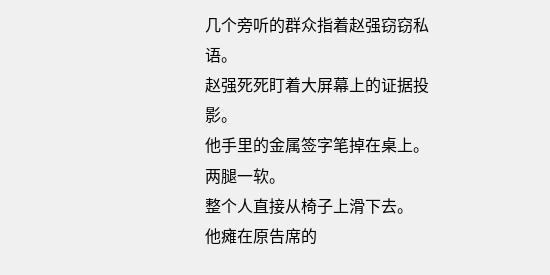几个旁听的群众指着赵强窃窃私语。
赵强死死盯着大屏幕上的证据投影。
他手里的金属签字笔掉在桌上。
两腿一软。
整个人直接从椅子上滑下去。
他瘫在原告席的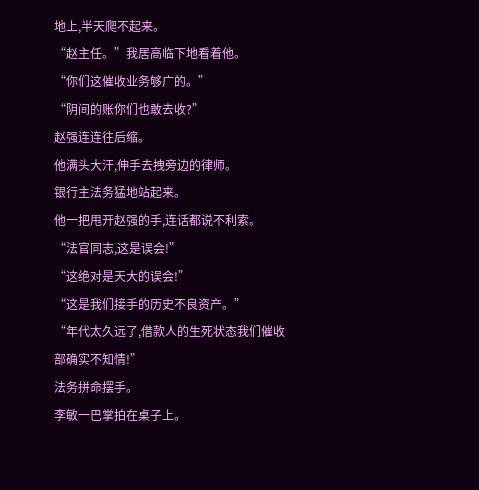地上,半天爬不起来。
“赵主任。”我居高临下地看着他。
“你们这催收业务够广的。”
“阴间的账你们也敢去收?”
赵强连连往后缩。
他满头大汗,伸手去拽旁边的律师。
银行主法务猛地站起来。
他一把甩开赵强的手,连话都说不利索。
“法官同志,这是误会!”
“这绝对是天大的误会!”
“这是我们接手的历史不良资产。”
“年代太久远了,借款人的生死状态我们催收部确实不知情!”
法务拼命摆手。
李敏一巴掌拍在桌子上。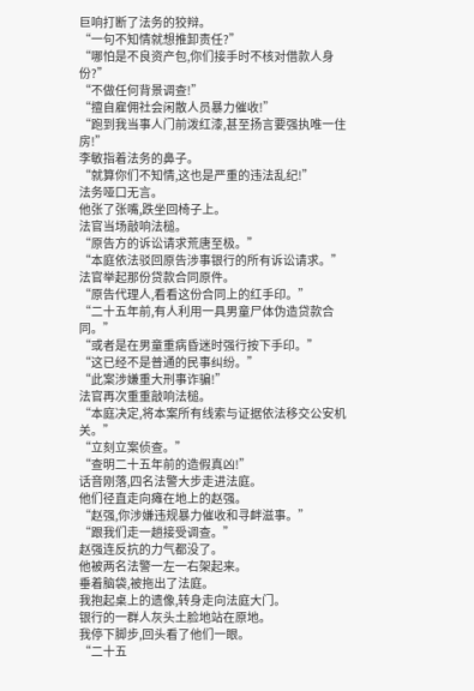巨响打断了法务的狡辩。
“一句不知情就想推卸责任?”
“哪怕是不良资产包,你们接手时不核对借款人身份?”
“不做任何背景调查!”
“擅自雇佣社会闲散人员暴力催收!”
“跑到我当事人门前泼红漆,甚至扬言要强执唯一住房!”
李敏指着法务的鼻子。
“就算你们不知情,这也是严重的违法乱纪!”
法务哑口无言。
他张了张嘴,跌坐回椅子上。
法官当场敲响法槌。
“原告方的诉讼请求荒唐至极。”
“本庭依法驳回原告涉事银行的所有诉讼请求。”
法官举起那份贷款合同原件。
“原告代理人,看看这份合同上的红手印。”
“二十五年前,有人利用一具男童尸体伪造贷款合同。”
“或者是在男童重病昏迷时强行按下手印。”
“这已经不是普通的民事纠纷。”
“此案涉嫌重大刑事诈骗!”
法官再次重重敲响法槌。
“本庭决定,将本案所有线索与证据依法移交公安机关。”
“立刻立案侦查。”
“查明二十五年前的造假真凶!”
话音刚落,四名法警大步走进法庭。
他们径直走向瘫在地上的赵强。
“赵强,你涉嫌违规暴力催收和寻衅滋事。”
“跟我们走一趟接受调查。”
赵强连反抗的力气都没了。
他被两名法警一左一右架起来。
垂着脑袋,被拖出了法庭。
我抱起桌上的遗像,转身走向法庭大门。
银行的一群人灰头土脸地站在原地。
我停下脚步,回头看了他们一眼。
“二十五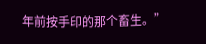年前按手印的那个畜生。”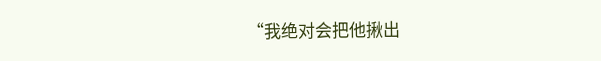“我绝对会把他揪出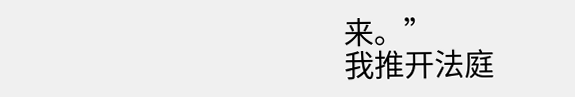来。”
我推开法庭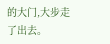的大门,大步走了出去。